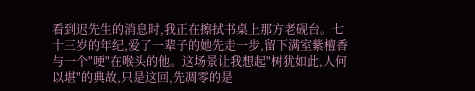看到迟先生的消息时,我正在擦拭书桌上那方老砚台。七十三岁的年纪,爱了一辈子的她先走一步,留下满室紫檀香与一个"哽"在喉头的他。这场景让我想起"树犹如此,人何以堪"的典故,只是这回,先凋零的是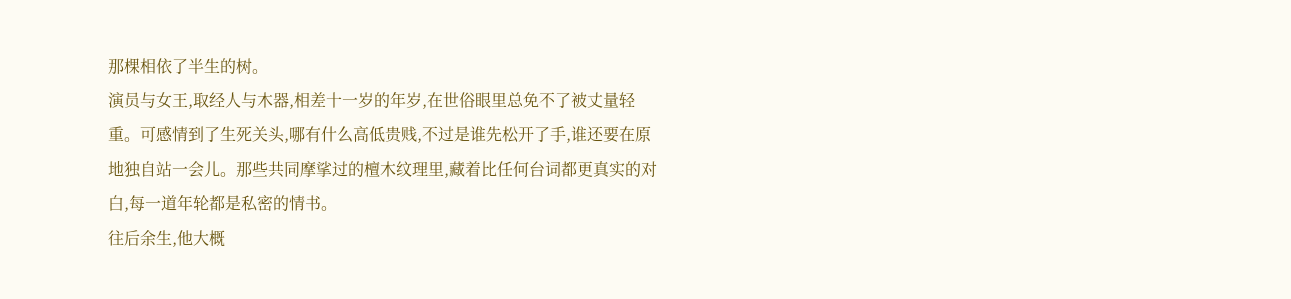那棵相依了半生的树。
演员与女王,取经人与木器,相差十一岁的年岁,在世俗眼里总免不了被丈量轻重。可感情到了生死关头,哪有什么高低贵贱,不过是谁先松开了手,谁还要在原地独自站一会儿。那些共同摩挲过的檀木纹理里,藏着比任何台词都更真实的对白,每一道年轮都是私密的情书。
往后余生,他大概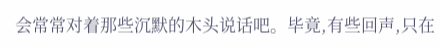会常常对着那些沉默的木头说话吧。毕竟,有些回声,只在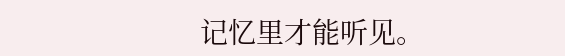记忆里才能听见。